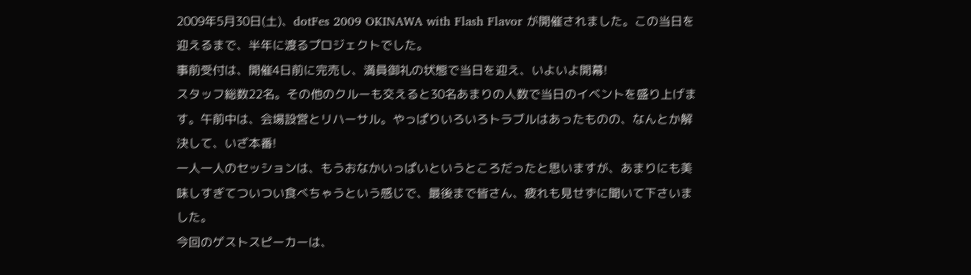2009年5月30日(土)、dotFes 2009 OKINAWA with Flash Flavor が開催されました。この当日を迎えるまで、半年に渡るプロジェクトでした。
事前受付は、開催4日前に完売し、満員御礼の状態で当日を迎え、いよいよ開幕!
スタッフ総数22名。その他のクルーも交えると30名あまりの人数で当日のイベントを盛り上げます。午前中は、会場設営とリハーサル。やっぱりいろいろトラブルはあったものの、なんとか解決して、いざ本番!
一人一人のセッションは、もうおなかいっぱいというところだったと思いますが、あまりにも美味しすぎてついつい食べちゃうという感じで、最後まで皆さん、疲れも見せずに聞いて下さいました。
今回のゲストスピーカーは、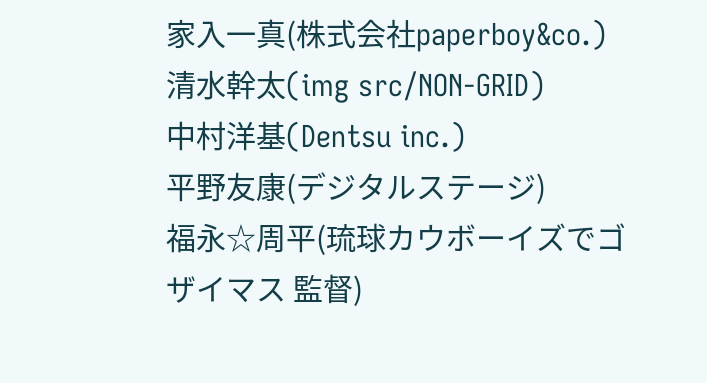家入一真(株式会社paperboy&co.)
清水幹太(img src/NON-GRID)
中村洋基(Dentsu inc.)
平野友康(デジタルステージ)
福永☆周平(琉球カウボーイズでゴザイマス 監督)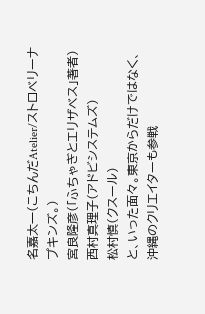名嘉太一(こちんだAtelier/ストロベリーナプキンズ。)
宮良隆彦(「ふちゃぎとエリザベス」著者)
西村真理子(アドビシステムズ)
松村慎(クスール)
と、いった面々。東京からだけではなく、沖縄のクリエイターも参戦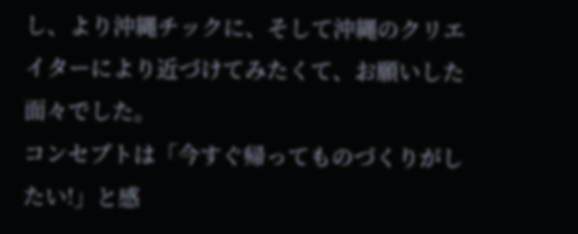し、より沖縄チックに、そして沖縄のクリエイターにより近づけてみたくて、お願いした面々でした。
コンセプトは「今すぐ帰ってものづくりがしたい!」と感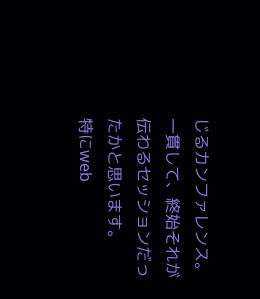じるカンファレンス。
一貫して、終始それが伝わるセッションだったかと思います。
特にweb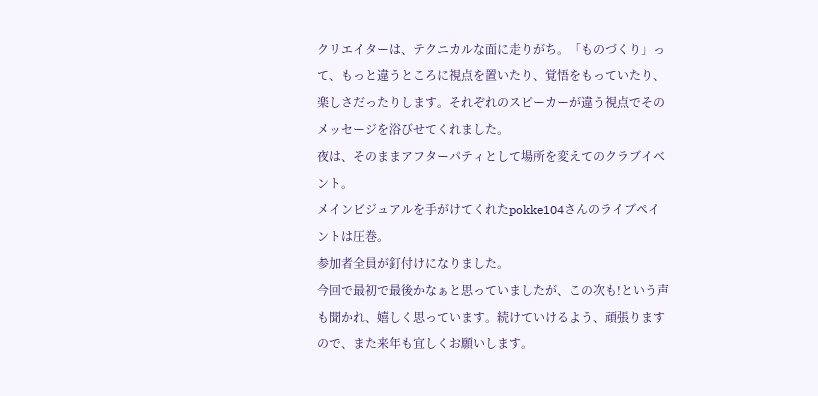クリエイターは、テクニカルな面に走りがち。「ものづくり」って、もっと違うところに視点を置いたり、覚悟をもっていたり、楽しさだったりします。それぞれのスピーカーが違う視点でそのメッセージを浴びせてくれました。
夜は、そのままアフターパティとして場所を変えてのクラブイベント。
メインビジュアルを手がけてくれたpokke104さんのライブペイントは圧巻。
参加者全員が釘付けになりました。
今回で最初で最後かなぁと思っていましたが、この次も!という声も聞かれ、嬉しく思っています。続けていけるよう、頑張りますので、また来年も宜しくお願いします。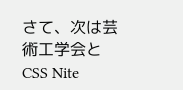さて、次は芸術工学会とCSS Nite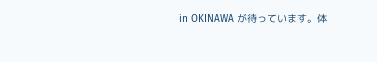in OKINAWA が待っています。体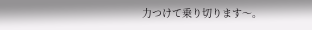力つけて乗り切ります〜。